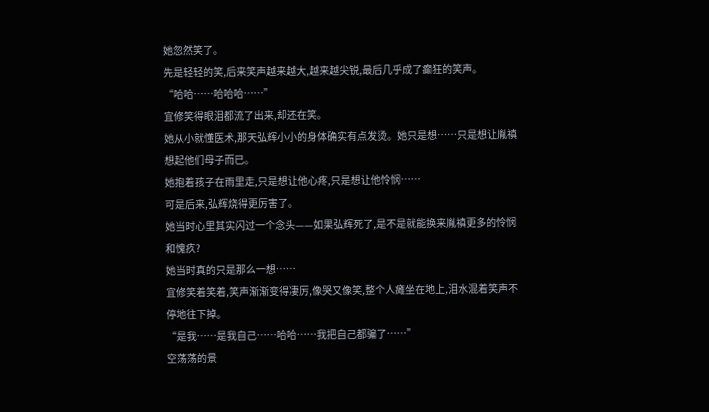她忽然笑了。
先是轻轻的笑,后来笑声越来越大,越来越尖锐,最后几乎成了癫狂的笑声。
“哈哈……哈哈哈……”
宜修笑得眼泪都流了出来,却还在笑。
她从小就懂医术,那天弘辉小小的身体确实有点发烫。她只是想……只是想让胤禛想起他们母子而已。
她抱着孩子在雨里走,只是想让他心疼,只是想让他怜悯……
可是后来,弘辉烧得更厉害了。
她当时心里其实闪过一个念头——如果弘辉死了,是不是就能换来胤禛更多的怜悯和愧疚?
她当时真的只是那么一想……
宜修笑着笑着,笑声渐渐变得凄厉,像哭又像笑,整个人瘫坐在地上,泪水混着笑声不停地往下掉。
“是我……是我自己……哈哈……我把自己都骗了……”
空荡荡的景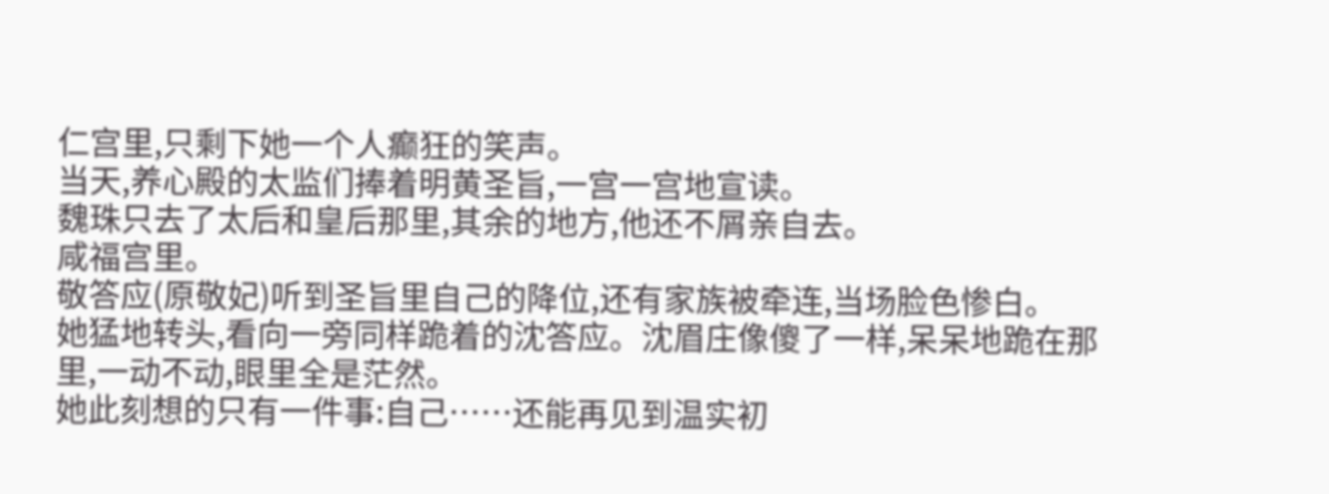仁宫里,只剩下她一个人癫狂的笑声。
当天,养心殿的太监们捧着明黄圣旨,一宫一宫地宣读。
魏珠只去了太后和皇后那里,其余的地方,他还不屑亲自去。
咸福宫里。
敬答应(原敬妃)听到圣旨里自己的降位,还有家族被牵连,当场脸色惨白。
她猛地转头,看向一旁同样跪着的沈答应。沈眉庄像傻了一样,呆呆地跪在那里,一动不动,眼里全是茫然。
她此刻想的只有一件事:自己……还能再见到温实初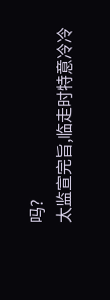吗?
太监宣完旨,临走时特意冷冷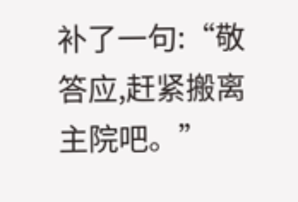补了一句:“敬答应,赶紧搬离主院吧。”